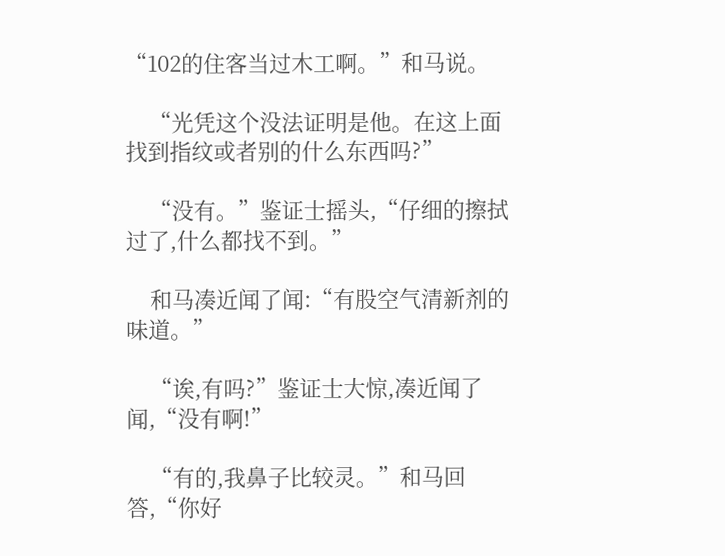“102的住客当过木工啊。”和马说。

    “光凭这个没法证明是他。在这上面找到指纹或者别的什么东西吗?”

    “没有。”鉴证士摇头,“仔细的擦拭过了,什么都找不到。”

    和马凑近闻了闻:“有股空气清新剂的味道。”

    “诶,有吗?”鉴证士大惊,凑近闻了闻,“没有啊!”

    “有的,我鼻子比较灵。”和马回答,“你好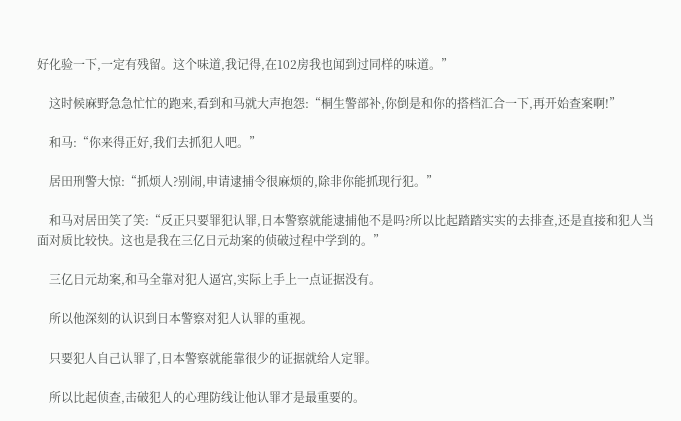好化验一下,一定有残留。这个味道,我记得,在102房我也闻到过同样的味道。”

    这时候麻野急急忙忙的跑来,看到和马就大声抱怨:“桐生警部补,你倒是和你的搭档汇合一下,再开始查案啊!”

    和马:“你来得正好,我们去抓犯人吧。”

    居田刑警大惊:“抓烦人?别闹,申请逮捕令很麻烦的,除非你能抓现行犯。”

    和马对居田笑了笑:“反正只要罪犯认罪,日本警察就能逮捕他不是吗?所以比起踏踏实实的去排查,还是直接和犯人当面对质比较快。这也是我在三亿日元劫案的侦破过程中学到的。”

    三亿日元劫案,和马全靠对犯人逼宫,实际上手上一点证据没有。

    所以他深刻的认识到日本警察对犯人认罪的重视。

    只要犯人自己认罪了,日本警察就能靠很少的证据就给人定罪。

    所以比起侦查,击破犯人的心理防线让他认罪才是最重要的。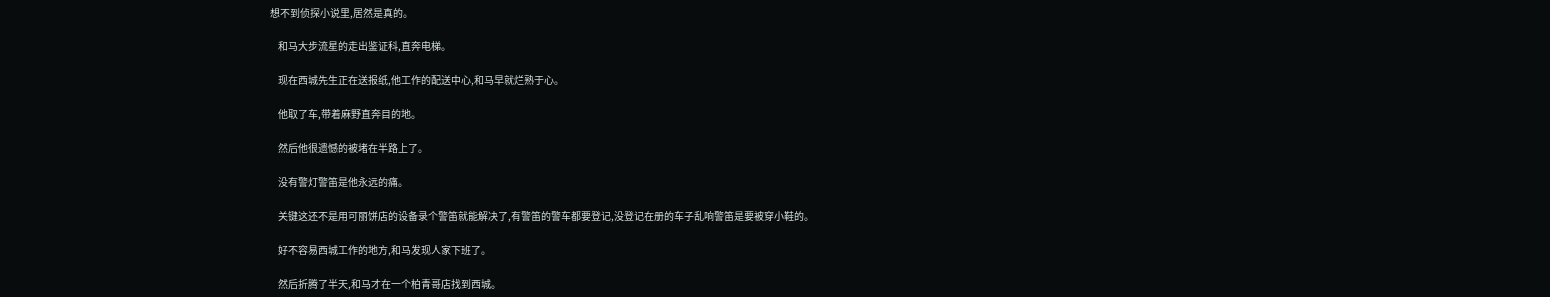想不到侦探小说里,居然是真的。

    和马大步流星的走出鉴证科,直奔电梯。

    现在西城先生正在送报纸,他工作的配送中心,和马早就烂熟于心。

    他取了车,带着麻野直奔目的地。

    然后他很遗憾的被堵在半路上了。

    没有警灯警笛是他永远的痛。

    关键这还不是用可丽饼店的设备录个警笛就能解决了,有警笛的警车都要登记,没登记在册的车子乱响警笛是要被穿小鞋的。

    好不容易西城工作的地方,和马发现人家下班了。

    然后折腾了半天,和马才在一个柏青哥店找到西城。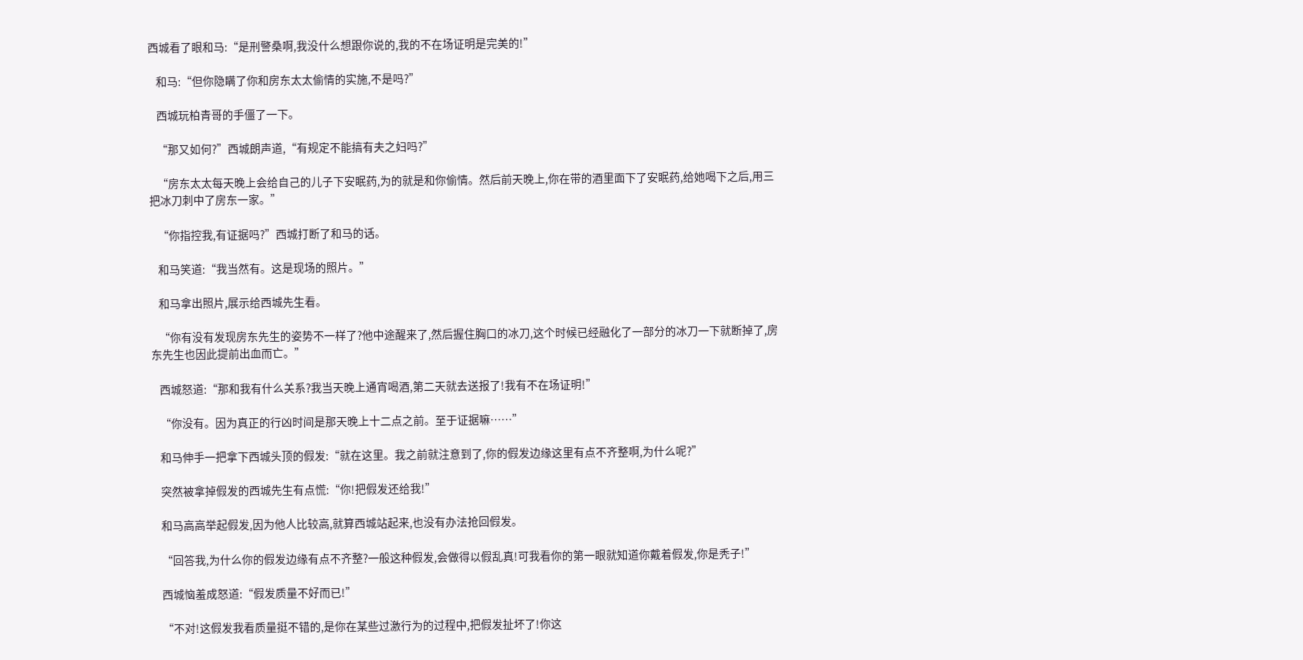西城看了眼和马:“是刑警桑啊,我没什么想跟你说的,我的不在场证明是完美的!”

    和马:“但你隐瞒了你和房东太太偷情的实施,不是吗?”

    西城玩柏青哥的手僵了一下。

    “那又如何?”西城朗声道,“有规定不能搞有夫之妇吗?”

    “房东太太每天晚上会给自己的儿子下安眠药,为的就是和你偷情。然后前天晚上,你在带的酒里面下了安眠药,给她喝下之后,用三把冰刀刺中了房东一家。”

    “你指控我,有证据吗?”西城打断了和马的话。

    和马笑道:“我当然有。这是现场的照片。”

    和马拿出照片,展示给西城先生看。

    “你有没有发现房东先生的姿势不一样了?他中途醒来了,然后握住胸口的冰刀,这个时候已经融化了一部分的冰刀一下就断掉了,房东先生也因此提前出血而亡。”

    西城怒道:“那和我有什么关系?我当天晚上通宵喝酒,第二天就去送报了!我有不在场证明!”

    “你没有。因为真正的行凶时间是那天晚上十二点之前。至于证据嘛……”

    和马伸手一把拿下西城头顶的假发:“就在这里。我之前就注意到了,你的假发边缘这里有点不齐整啊,为什么呢?”

    突然被拿掉假发的西城先生有点慌:“你!把假发还给我!”

    和马高高举起假发,因为他人比较高,就算西城站起来,也没有办法抢回假发。

    “回答我,为什么你的假发边缘有点不齐整?一般这种假发,会做得以假乱真!可我看你的第一眼就知道你戴着假发,你是秃子!”

    西城恼羞成怒道:“假发质量不好而已!”

    “不对!这假发我看质量挺不错的,是你在某些过激行为的过程中,把假发扯坏了!你这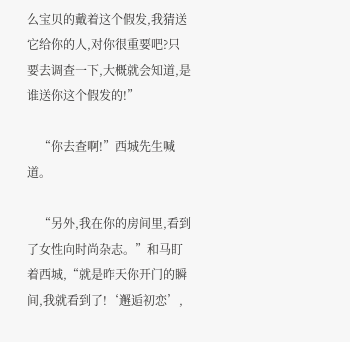么宝贝的戴着这个假发,我猜送它给你的人,对你很重要吧?只要去调查一下,大概就会知道,是谁送你这个假发的!”

    “你去查啊!”西城先生喊道。

    “另外,我在你的房间里,看到了女性向时尚杂志。”和马盯着西城,“就是昨天你开门的瞬间,我就看到了!‘邂逅初恋’,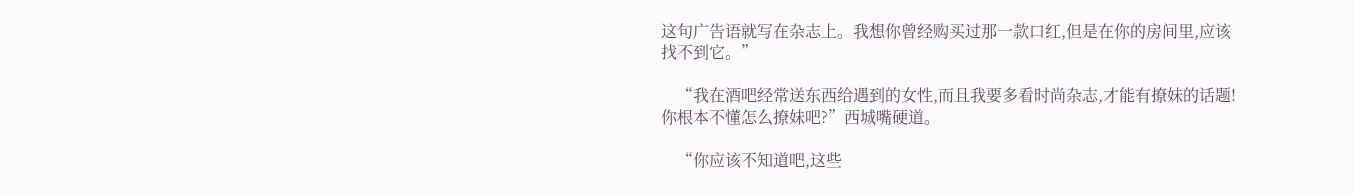这句广告语就写在杂志上。我想你曾经购买过那一款口红,但是在你的房间里,应该找不到它。”

    “我在酒吧经常送东西给遇到的女性,而且我要多看时尚杂志,才能有撩妹的话题!你根本不懂怎么撩妹吧?”西城嘴硬道。

    “你应该不知道吧,这些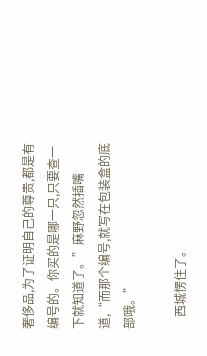奢侈品,为了证明自己的尊贵,都是有编号的。你买的是哪一只,只要查一下就知道了。”麻野忽然插嘴道,“而那个编号,就写在包装盒的底部哦。”

    西城愣住了。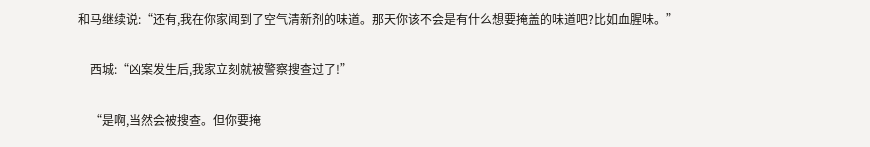和马继续说:“还有,我在你家闻到了空气清新剂的味道。那天你该不会是有什么想要掩盖的味道吧?比如血腥味。”

    西城:“凶案发生后,我家立刻就被警察搜查过了!”

    “是啊,当然会被搜查。但你要掩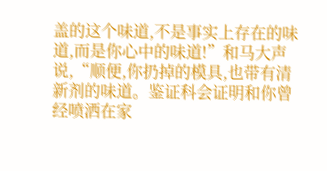盖的这个味道,不是事实上存在的味道,而是你心中的味道!”和马大声说,“顺便,你扔掉的模具,也带有清新剂的味道。鉴证科会证明和你曾经喷洒在家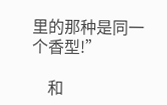里的那种是同一个香型!”

    和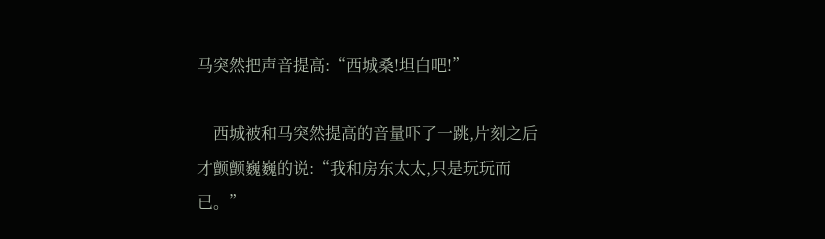马突然把声音提高:“西城桑!坦白吧!”

    西城被和马突然提高的音量吓了一跳,片刻之后才颤颤巍巍的说:“我和房东太太,只是玩玩而已。”